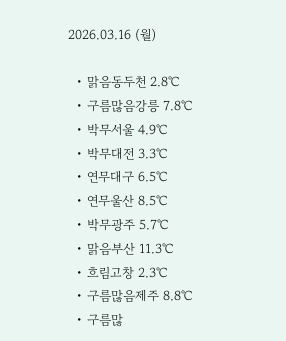2026.03.16 (월)

  • 맑음동두천 2.8℃
  • 구름많음강릉 7.8℃
  • 박무서울 4.9℃
  • 박무대전 3.3℃
  • 연무대구 6.5℃
  • 연무울산 8.5℃
  • 박무광주 5.7℃
  • 맑음부산 11.3℃
  • 흐림고창 2.3℃
  • 구름많음제주 8.8℃
  • 구름많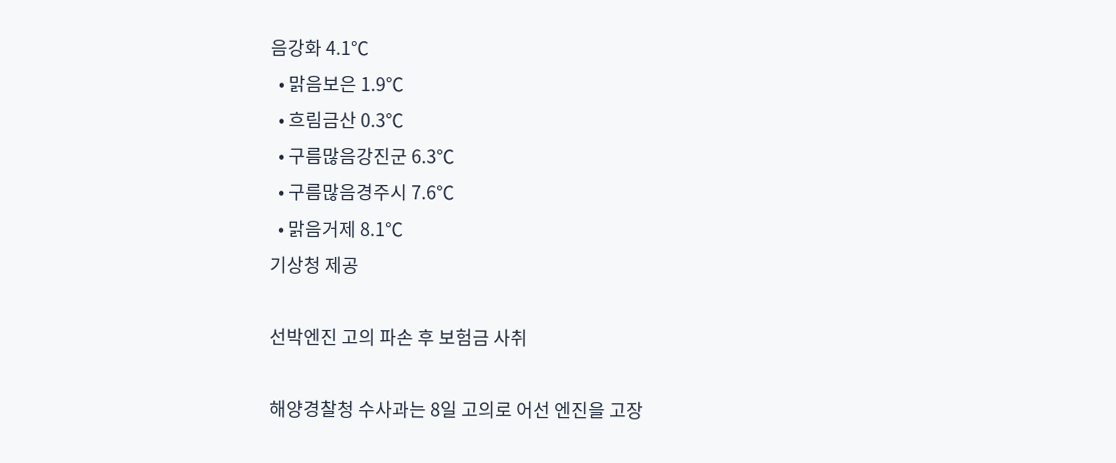음강화 4.1℃
  • 맑음보은 1.9℃
  • 흐림금산 0.3℃
  • 구름많음강진군 6.3℃
  • 구름많음경주시 7.6℃
  • 맑음거제 8.1℃
기상청 제공

선박엔진 고의 파손 후 보험금 사취

해양경찰청 수사과는 8일 고의로 어선 엔진을 고장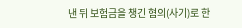낸 뒤 보험금을 챙긴 혐의(사기)로 한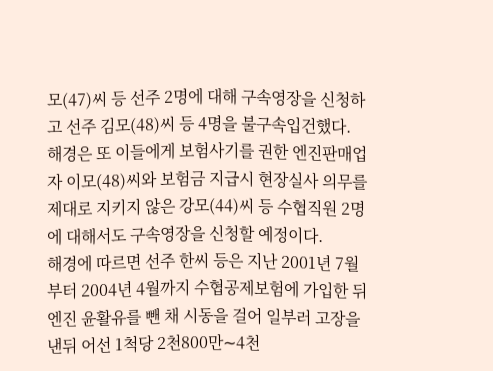모(47)씨 등 선주 2명에 대해 구속영장을 신청하고 선주 김모(48)씨 등 4명을 불구속입건했다.
해경은 또 이들에게 보험사기를 권한 엔진판매업자 이모(48)씨와 보험금 지급시 현장실사 의무를 제대로 지키지 않은 강모(44)씨 등 수협직원 2명에 대해서도 구속영장을 신청할 예정이다.
해경에 따르면 선주 한씨 등은 지난 2001년 7월부터 2004년 4월까지 수협공제보험에 가입한 뒤 엔진 윤활유를 뺀 채 시동을 걸어 일부러 고장을 낸뒤 어선 1척당 2천800만∼4천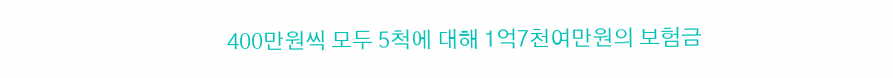400만원씩 모두 5척에 대해 1억7천여만원의 보험금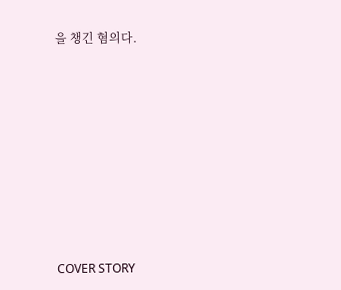을 챙긴 혐의다.








COVER STORY